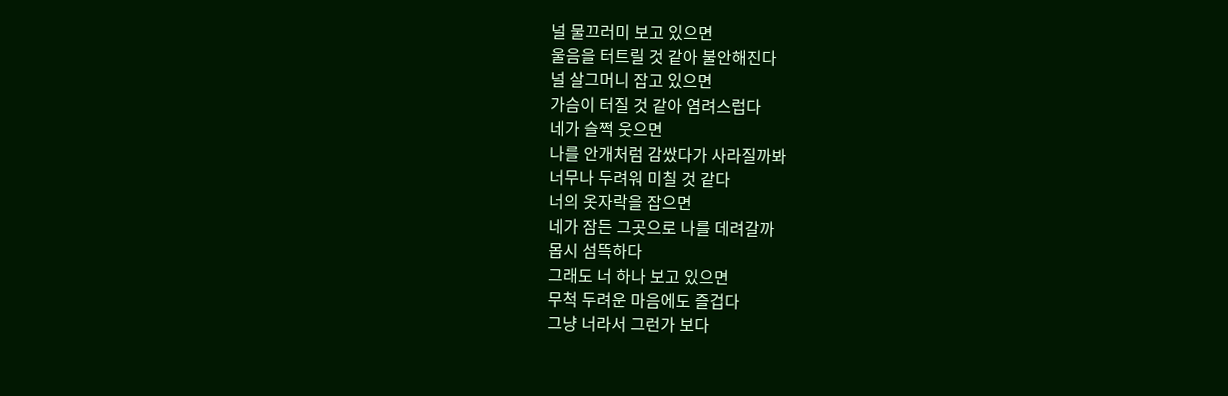널 물끄러미 보고 있으면
울음을 터트릴 것 같아 불안해진다
널 살그머니 잡고 있으면
가슴이 터질 것 같아 염려스럽다
네가 슬쩍 웃으면
나를 안개처럼 감쌌다가 사라질까봐
너무나 두려워 미칠 것 같다
너의 옷자락을 잡으면
네가 잠든 그곳으로 나를 데려갈까
몹시 섬뜩하다
그래도 너 하나 보고 있으면
무척 두려운 마음에도 즐겁다
그냥 너라서 그런가 보다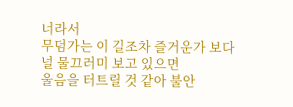너라서
무덤가는 이 길조차 즐거운가 보다
널 물끄러미 보고 있으면
울음을 터트릴 것 같아 불안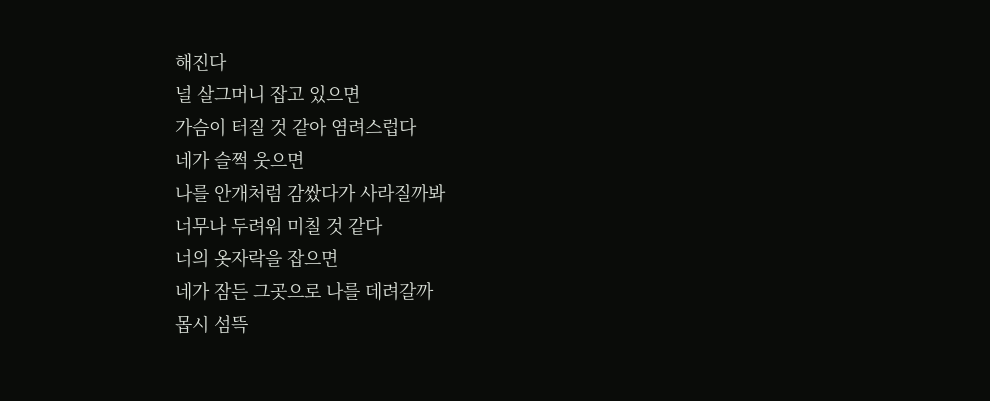해진다
널 살그머니 잡고 있으면
가슴이 터질 것 같아 염려스럽다
네가 슬쩍 웃으면
나를 안개처럼 감쌌다가 사라질까봐
너무나 두려워 미칠 것 같다
너의 옷자락을 잡으면
네가 잠든 그곳으로 나를 데려갈까
몹시 섬뜩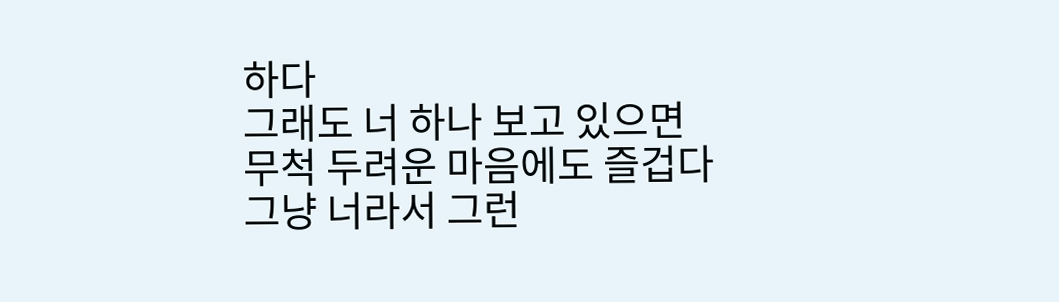하다
그래도 너 하나 보고 있으면
무척 두려운 마음에도 즐겁다
그냥 너라서 그런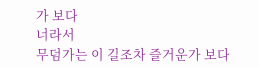가 보다
너라서
무덤가는 이 길조차 즐거운가 보다